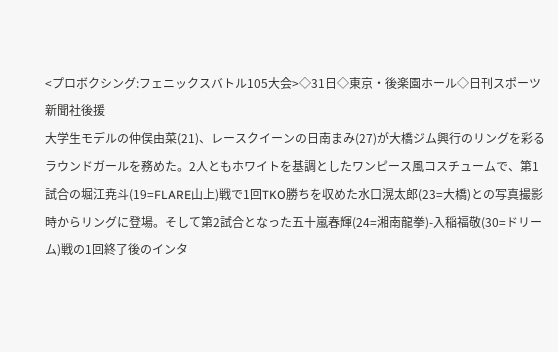<プロボクシング:フェニックスバトル105大会>◇31日◇東京・後楽園ホール◇日刊スポーツ新聞社後援
大学生モデルの仲俣由菜(21)、レースクイーンの日南まみ(27)が大橋ジム興行のリングを彩るラウンドガールを務めた。2人ともホワイトを基調としたワンピース風コスチュームで、第1試合の堀江尭斗(19=FLARE山上)戦で1回TKO勝ちを収めた水口滉太郎(23=大橋)との写真撮影時からリングに登場。そして第2試合となった五十嵐春輝(24=湘南龍拳)-入稲福敬(30=ドリーム)戦の1回終了後のインタ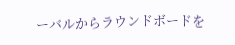ーバルからラウンドボードを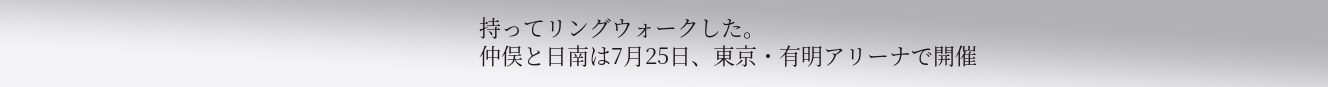持ってリングウォークした。
仲俣と日南は7月25日、東京・有明アリーナで開催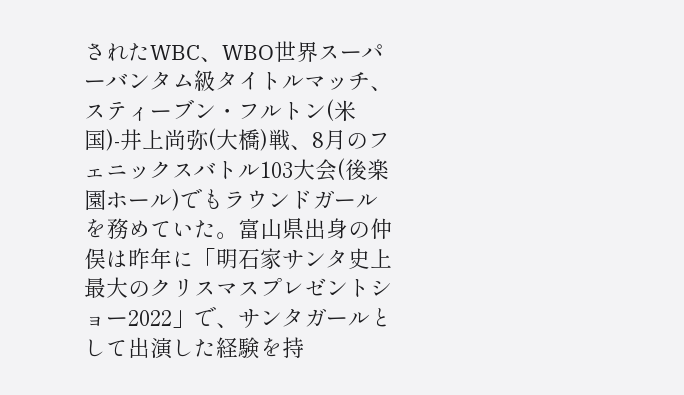されたWBC、WBO世界スーパーバンタム級タイトルマッチ、スティーブン・フルトン(米国)-井上尚弥(大橋)戦、8月のフェニックスバトル103大会(後楽園ホール)でもラウンドガールを務めていた。富山県出身の仲俣は昨年に「明石家サンタ史上最大のクリスマスプレゼントショー2022」で、サンタガールとして出演した経験を持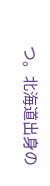つ。北海道出身の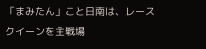「まみたん」こと日南は、レースクイーンを主戦場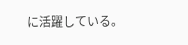に活躍している。